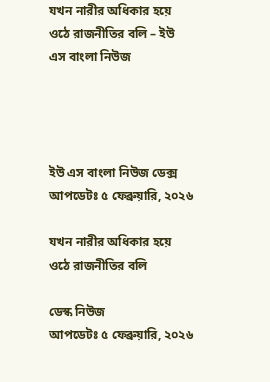যখন নারীর অধিকার হয়ে ওঠে রাজনীতির বলি – ইউ এস বাংলা নিউজ




ইউ এস বাংলা নিউজ ডেক্স
আপডেটঃ ৫ ফেব্রুয়ারি, ২০২৬

যখন নারীর অধিকার হয়ে ওঠে রাজনীতির বলি

ডেস্ক নিউজ
আপডেটঃ ৫ ফেব্রুয়ারি, ২০২৬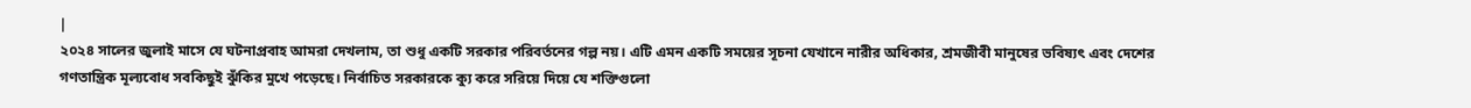|
২০২৪ সালের জুলাই মাসে যে ঘটনাপ্রবাহ আমরা দেখলাম, তা শুধু একটি সরকার পরিবর্তনের গল্প নয়। এটি এমন একটি সময়ের সূচনা যেখানে নারীর অধিকার, শ্রমজীবী মানুষের ভবিষ্যৎ এবং দেশের গণতান্ত্রিক মূল্যবোধ সবকিছুই ঝুঁকির মুখে পড়েছে। নির্বাচিত সরকারকে ক্যু করে সরিয়ে দিয়ে যে শক্তিগুলো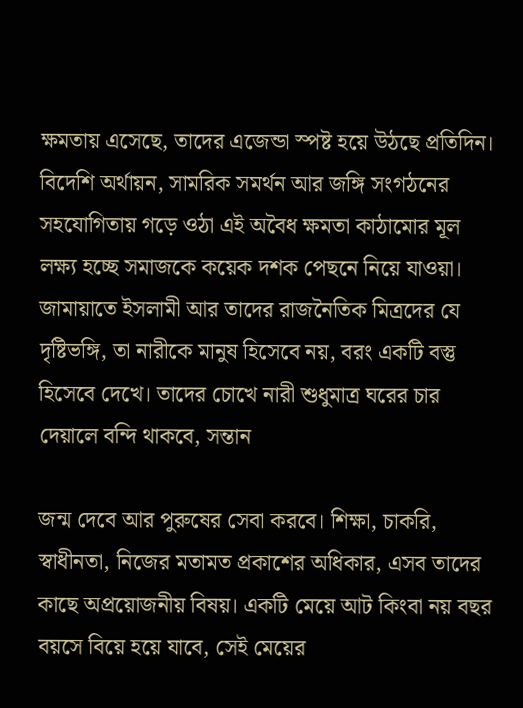ক্ষমতায় এসেছে, তাদের এজেন্ডা স্পষ্ট হয়ে উঠছে প্রতিদিন। বিদেশি অর্থায়ন, সামরিক সমর্থন আর জঙ্গি সংগঠনের সহযোগিতায় গড়ে ওঠা এই অবৈধ ক্ষমতা কাঠামোর মূল লক্ষ্য হচ্ছে সমাজকে কয়েক দশক পেছনে নিয়ে যাওয়া। জামায়াতে ইসলামী আর তাদের রাজনৈতিক মিত্রদের যে দৃষ্টিভঙ্গি, তা নারীকে মানুষ হিসেবে নয়, বরং একটি বস্তু হিসেবে দেখে। তাদের চোখে নারী শুধুমাত্র ঘরের চার দেয়ালে বন্দি থাকবে, সন্তান

জন্ম দেবে আর পুরুষের সেবা করবে। শিক্ষা, চাকরি, স্বাধীনতা, নিজের মতামত প্রকাশের অধিকার, এসব তাদের কাছে অপ্রয়োজনীয় বিষয়। একটি মেয়ে আট কিংবা নয় বছর বয়সে বিয়ে হয়ে যাবে, সেই মেয়ের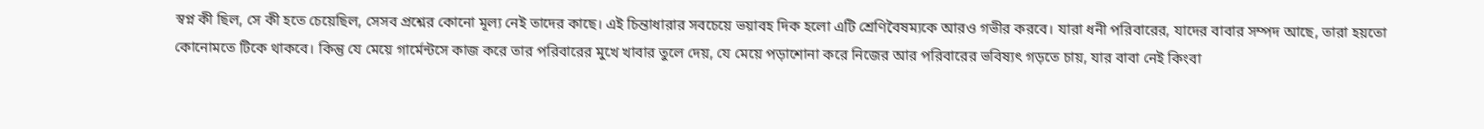স্বপ্ন কী ছিল, সে কী হতে চেয়েছিল, সেসব প্রশ্নের কোনো মূল্য নেই তাদের কাছে। এই চিন্তাধারার সবচেয়ে ভয়াবহ দিক হলো এটি শ্রেণিবৈষম্যকে আরও গভীর করবে। যারা ধনী পরিবারের, যাদের বাবার সম্পদ আছে, তারা হয়তো কোনোমতে টিকে থাকবে। কিন্তু যে মেয়ে গার্মেন্টসে কাজ করে তার পরিবারের মুখে খাবার তুলে দেয়, যে মেয়ে পড়াশোনা করে নিজের আর পরিবারের ভবিষ্যৎ গড়তে চায়, যার বাবা নেই কিংবা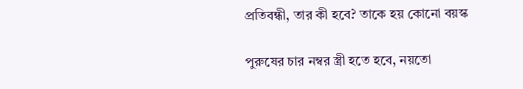প্রতিবন্ধী, তার কী হবে? তাকে হয় কোনো বয়স্ক

পুরুষের চার নম্বর স্ত্রী হতে হবে, নয়তো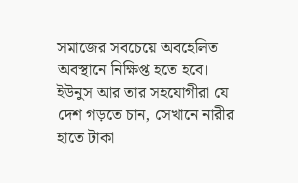সমাজের সবচেয়ে অবহেলিত অবস্থানে নিক্ষিপ্ত হতে হবে। ইউনুস আর তার সহযোগীরা যে দেশ গড়তে চান, সেখানে নারীর হাতে টাকা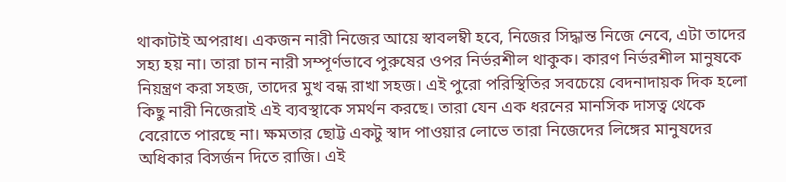থাকাটাই অপরাধ। একজন নারী নিজের আয়ে স্বাবলম্বী হবে, নিজের সিদ্ধান্ত নিজে নেবে, এটা তাদের সহ্য হয় না। তারা চান নারী সম্পূর্ণভাবে পুরুষের ওপর নির্ভরশীল থাকুক। কারণ নির্ভরশীল মানুষকে নিয়ন্ত্রণ করা সহজ, তাদের মুখ বন্ধ রাখা সহজ। এই পুরো পরিস্থিতির সবচেয়ে বেদনাদায়ক দিক হলো কিছু নারী নিজেরাই এই ব্যবস্থাকে সমর্থন করছে। তারা যেন এক ধরনের মানসিক দাসত্ব থেকে বেরোতে পারছে না। ক্ষমতার ছোট্ট একটু স্বাদ পাওয়ার লোভে তারা নিজেদের লিঙ্গের মানুষদের অধিকার বিসর্জন দিতে রাজি। এই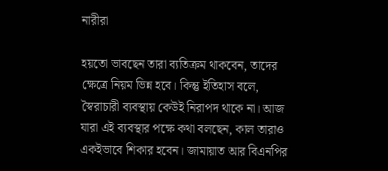নারীরা

হয়তো ভাবছেন তারা ব্যতিক্রম থাকবেন, তাদের ক্ষেত্রে নিয়ম ভিন্ন হবে। কিন্তু ইতিহাস বলে, স্বৈরাচারী ব্যবস্থায় কেউই নিরাপদ থাকে না। আজ যারা এই ব্যবস্থার পক্ষে কথা বলছেন, কাল তারাও একইভাবে শিকার হবেন। জামায়াত আর বিএনপির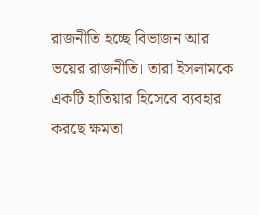রাজনীতি হচ্ছে বিভাজন আর ভয়ের রাজনীতি। তারা ইসলামকে একটি হাতিয়ার হিসেবে ব্যবহার করছে ক্ষমতা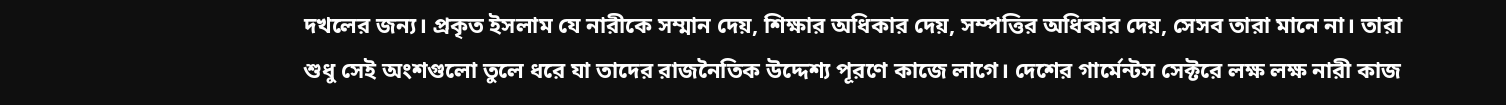দখলের জন্য। প্রকৃত ইসলাম যে নারীকে সম্মান দেয়, শিক্ষার অধিকার দেয়, সম্পত্তির অধিকার দেয়, সেসব তারা মানে না। তারা শুধু সেই অংশগুলো তুলে ধরে যা তাদের রাজনৈতিক উদ্দেশ্য পূরণে কাজে লাগে। দেশের গার্মেন্টস সেক্টরে লক্ষ লক্ষ নারী কাজ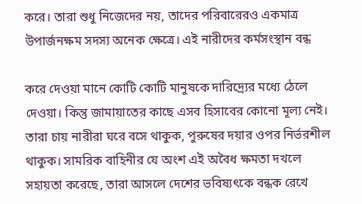করে। তারা শুধু নিজেদের নয়, তাদের পরিবারেরও একমাত্র উপার্জনক্ষম সদস্য অনেক ক্ষেত্রে। এই নারীদের কর্মসংস্থান বন্ধ

করে দেওয়া মানে কোটি কোটি মানুষকে দারিদ্র্যের মধ্যে ঠেলে দেওয়া। কিন্তু জামায়াতের কাছে এসব হিসাবের কোনো মূল্য নেই। তারা চায় নারীরা ঘরে বসে থাকুক, পুরুষের দয়ার ওপর নির্ভরশীল থাকুক। সামরিক বাহিনীর যে অংশ এই অবৈধ ক্ষমতা দখলে সহায়তা করেছে, তারা আসলে দেশের ভবিষ্যৎকে বন্ধক রেখে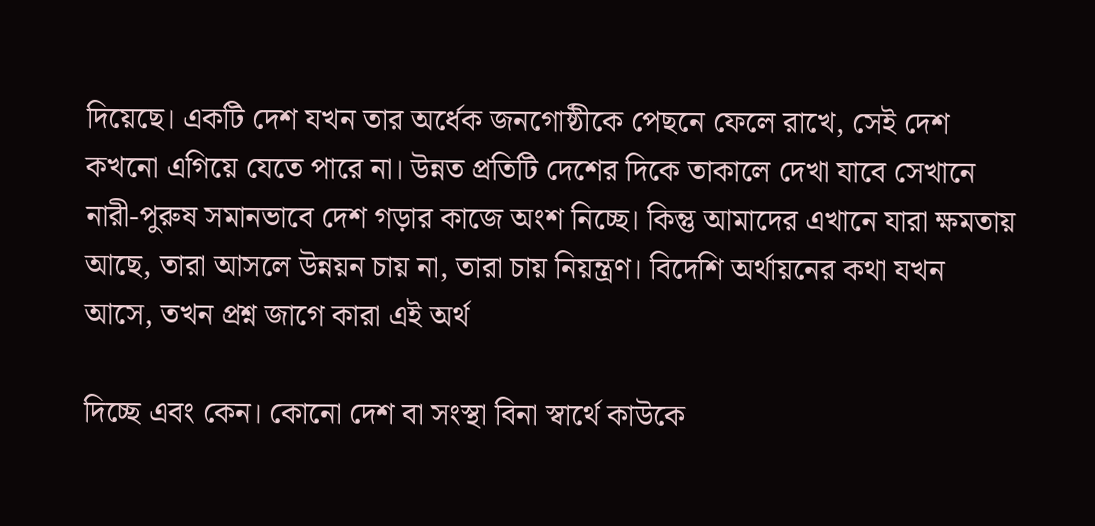দিয়েছে। একটি দেশ যখন তার অর্ধেক জনগোষ্ঠীকে পেছনে ফেলে রাখে, সেই দেশ কখনো এগিয়ে যেতে পারে না। উন্নত প্রতিটি দেশের দিকে তাকালে দেখা যাবে সেখানে নারী-পুরুষ সমানভাবে দেশ গড়ার কাজে অংশ নিচ্ছে। কিন্তু আমাদের এখানে যারা ক্ষমতায় আছে, তারা আসলে উন্নয়ন চায় না, তারা চায় নিয়ন্ত্রণ। বিদেশি অর্থায়নের কথা যখন আসে, তখন প্রশ্ন জাগে কারা এই অর্থ

দিচ্ছে এবং কেন। কোনো দেশ বা সংস্থা বিনা স্বার্থে কাউকে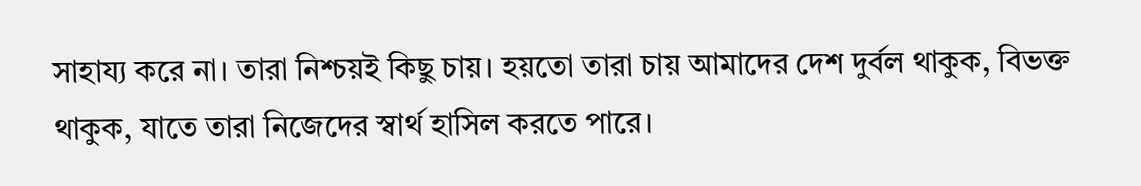সাহায্য করে না। তারা নিশ্চয়ই কিছু চায়। হয়তো তারা চায় আমাদের দেশ দুর্বল থাকুক, বিভক্ত থাকুক, যাতে তারা নিজেদের স্বার্থ হাসিল করতে পারে।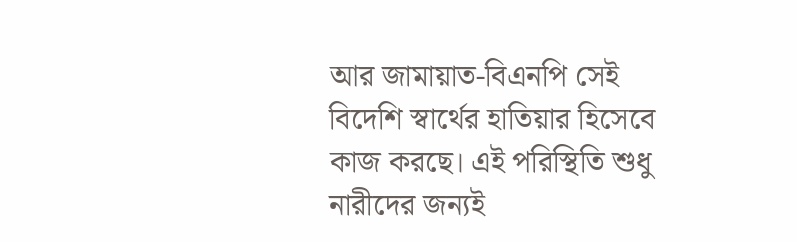আর জামায়াত-বিএনপি সেই বিদেশি স্বার্থের হাতিয়ার হিসেবে কাজ করছে। এই পরিস্থিতি শুধু নারীদের জন্যই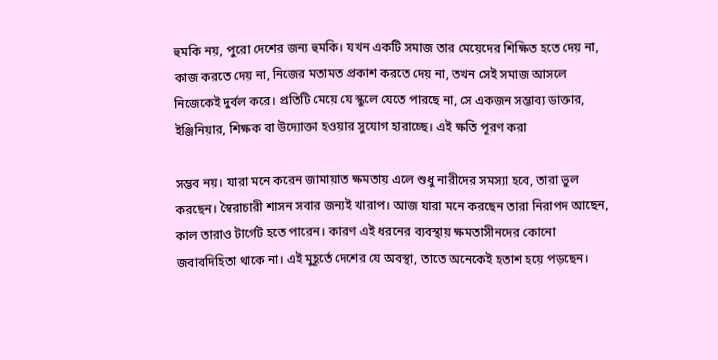হুমকি নয়, পুরো দেশের জন্য হুমকি। যখন একটি সমাজ তার মেয়েদের শিক্ষিত হতে দেয় না, কাজ করতে দেয় না, নিজের মতামত প্রকাশ করতে দেয় না, তখন সেই সমাজ আসলে নিজেকেই দুর্বল করে। প্রতিটি মেয়ে যে স্কুলে যেতে পারছে না, সে একজন সম্ভাব্য ডাক্তার, ইঞ্জিনিয়ার, শিক্ষক বা উদ্যোক্তা হওয়ার সুযোগ হারাচ্ছে। এই ক্ষতি পূরণ করা

সম্ভব নয়। যারা মনে করেন জামায়াত ক্ষমতায় এলে শুধু নারীদের সমস্যা হবে, তারা ভুল করছেন। স্বৈরাচারী শাসন সবার জন্যই খারাপ। আজ যারা মনে করছেন তারা নিরাপদ আছেন, কাল তারাও টার্গেট হতে পারেন। কারণ এই ধরনের ব্যবস্থায় ক্ষমতাসীনদের কোনো জবাবদিহিতা থাকে না। এই মুহূর্তে দেশের যে অবস্থা, তাতে অনেকেই হতাশ হয়ে পড়ছেন।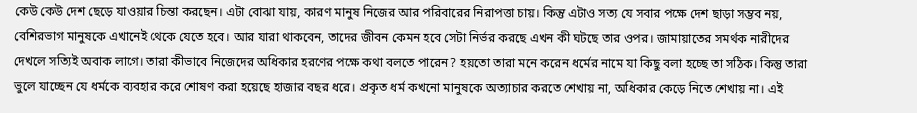কেউ কেউ দেশ ছেড়ে যাওয়ার চিন্তা করছেন। এটা বোঝা যায়, কারণ মানুষ নিজের আর পরিবারের নিরাপত্তা চায়। কিন্তু এটাও সত্য যে সবার পক্ষে দেশ ছাড়া সম্ভব নয়, বেশিরভাগ মানুষকে এখানেই থেকে যেতে হবে। আর যারা থাকবেন, তাদের জীবন কেমন হবে সেটা নির্ভর করছে এখন কী ঘটছে তার ওপর। জামায়াতের সমর্থক নারীদের দেখলে সত্যিই অবাক লাগে। তারা কীভাবে নিজেদের অধিকার হরণের পক্ষে কথা বলতে পারেন? হয়তো তারা মনে করেন ধর্মের নামে যা কিছু বলা হচ্ছে তা সঠিক। কিন্তু তারা ভুলে যাচ্ছেন যে ধর্মকে ব্যবহার করে শোষণ করা হয়েছে হাজার বছর ধরে। প্রকৃত ধর্ম কখনো মানুষকে অত্যাচার করতে শেখায় না, অধিকার কেড়ে নিতে শেখায় না। এই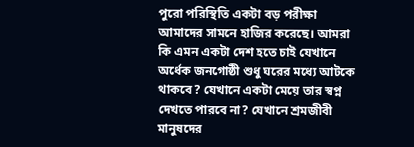পুরো পরিস্থিতি একটা বড় পরীক্ষা আমাদের সামনে হাজির করেছে। আমরা কি এমন একটা দেশ হতে চাই যেখানে অর্ধেক জনগোষ্ঠী শুধু ঘরের মধ্যে আটকে থাকবে? যেখানে একটা মেয়ে তার স্বপ্ন দেখতে পারবে না? যেখানে শ্রমজীবী মানুষদের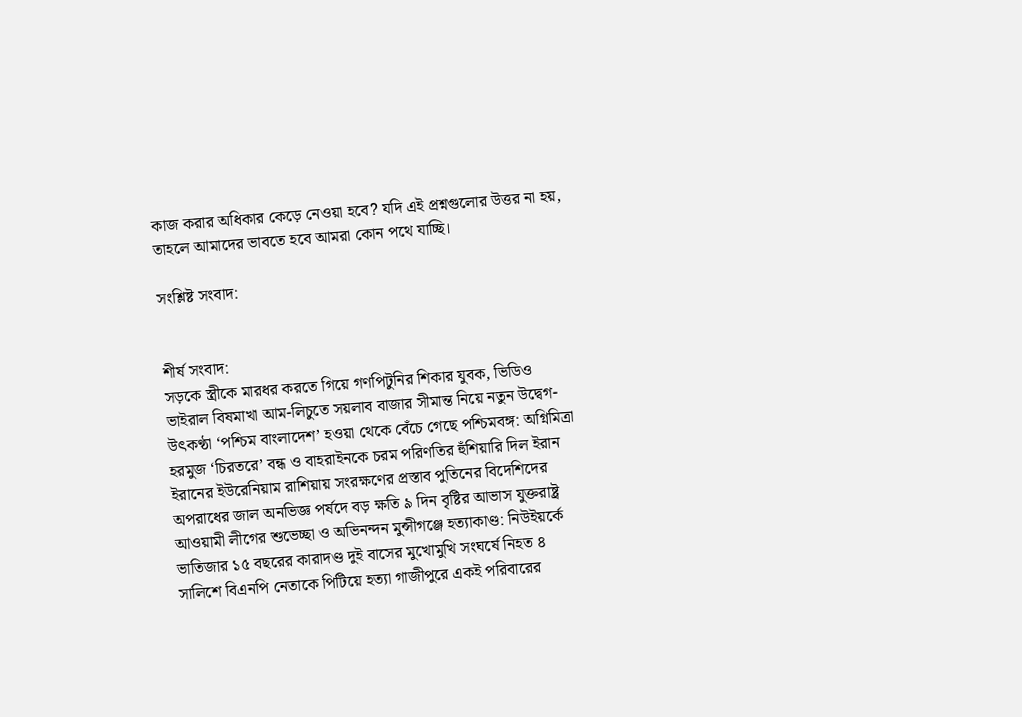কাজ করার অধিকার কেড়ে নেওয়া হবে? যদি এই প্রশ্নগুলোর উত্তর না হয়, তাহলে আমাদের ভাবতে হবে আমরা কোন পথে যাচ্ছি।

সংশ্লিষ্ট সংবাদ:


শীর্ষ সংবাদ:
সড়কে স্ত্রীকে মারধর করতে গিয়ে গণপিটুনির শিকার যুবক, ভিডিও ভাইরাল বিষমাখা আম-লিচুতে সয়লাব বাজার সীমান্ত নিয়ে নতুন উদ্বেগ-উৎকণ্ঠা ‘পশ্চিম বাংলাদেশ’ হওয়া থেকে বেঁচে গেছে পশ্চিমবঙ্গ: অগ্নিমিত্রা হরমুজ ‌‘চিরতরে’ বন্ধ ও বাহরাইনকে চরম পরিণতির হুঁশিয়ারি দিল ইরান ইরানের ইউরেনিয়াম রাশিয়ায় সংরক্ষণের প্রস্তাব পুতিনের বিদেশিদের অপরাধের জাল অনভিজ্ঞ পর্ষদে বড় ক্ষতি ৯ দিন বৃষ্টির আভাস যুক্তরাষ্ট্র আওয়ামী লীগের শুভেচ্ছা ও অভিনন্দন মুন্সীগঞ্জে হত্যাকাণ্ড: নিউইয়র্কে ভাতিজার ১৫ বছরের কারাদণ্ড দুই বাসের মুখোমুখি সংঘর্ষে নিহত ৪ সালিশে বিএনপি নেতাকে পিটিয়ে হত্যা গাজীপুরে একই পরিবারের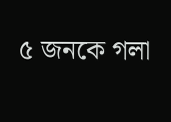৫ জনকে গলা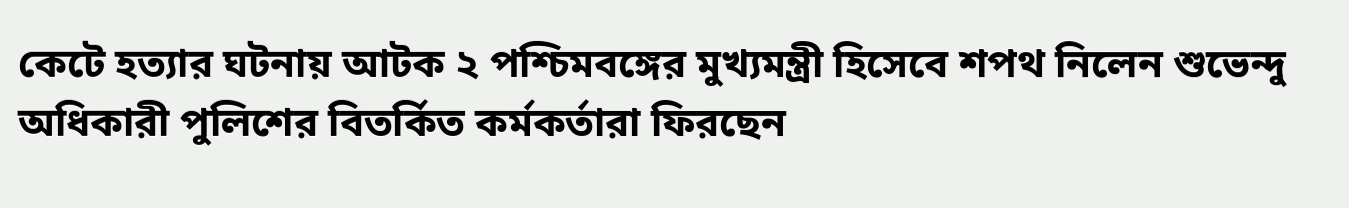কেটে হত্যার ঘটনায় আটক ২ পশ্চিমবঙ্গের মুখ্যমন্ত্রী হিসেবে শপথ নিলেন শুভেন্দু অধিকারী পুলিশের বিতর্কিত কর্মকর্তারা ফিরছেন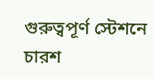গুরুত্বপূর্ণ স্টেশনে চারশ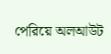পেরিয়ে অলআউট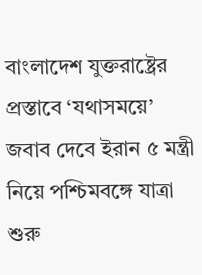বাংলাদেশ যুক্তরাষ্ট্রের প্রস্তাবে ‘যথাসময়ে’ জবাব দেবে ইরান ৫ মন্ত্রী নিয়ে পশ্চিমবঙ্গে যাত্রা শুরু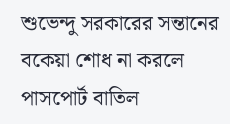শুভেন্দু সরকারের সন্তানের বকেয়া শোধ না করলে পাসপোর্ট বাতিল